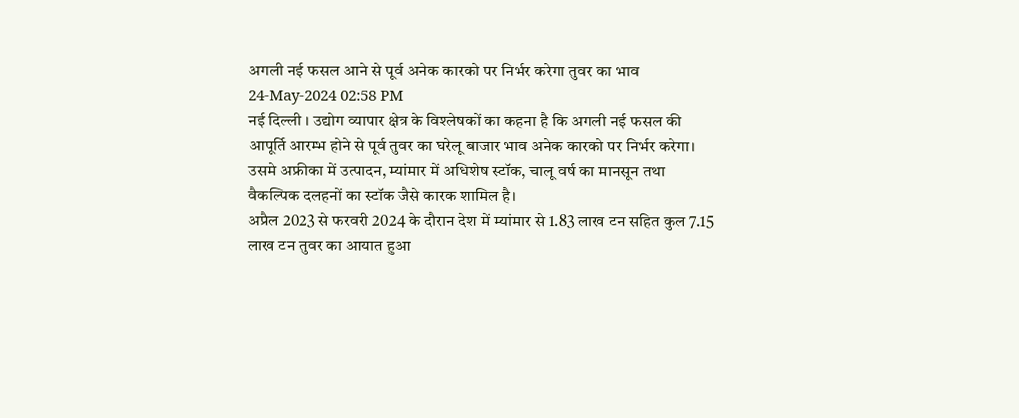अगली नई फसल आने से पूर्व अनेक कारको पर निर्भर करेगा तुवर का भाव
24-May-2024 02:58 PM
नई दिल्ली । उद्योग व्यापार क्षेत्र के विश्लेषकों का कहना है कि अगली नई फसल की आपूर्ति आरम्भ होने से पूर्व तुवर का घरेलू बाजार भाव अनेक कारको पर निर्भर करेगा।
उसमे अफ्रीका में उत्पादन, म्यांमार में अधिशेष स्टॉक, चालू वर्ष का मानसून तथा वैकल्पिक दलहनों का स्टॉक जैसे कारक शामिल है।
अप्रैल 2023 से फरवरी 2024 के दौरान देश में म्यांमार से 1.83 लाख टन सहित कुल 7.15 लाख टन तुवर का आयात हुआ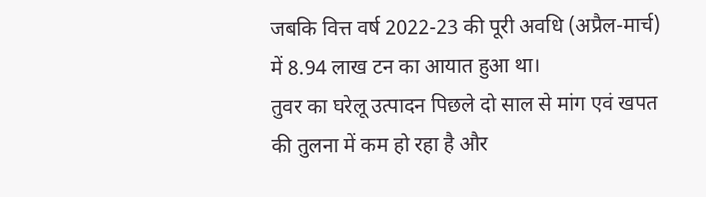जबकि वित्त वर्ष 2022-23 की पूरी अवधि (अप्रैल-मार्च) में 8.94 लाख टन का आयात हुआ था।
तुवर का घरेलू उत्पादन पिछले दो साल से मांग एवं खपत की तुलना में कम हो रहा है और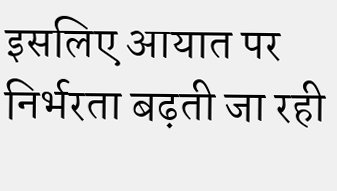इसलिए आयात पर निर्भरता बढ़ती जा रही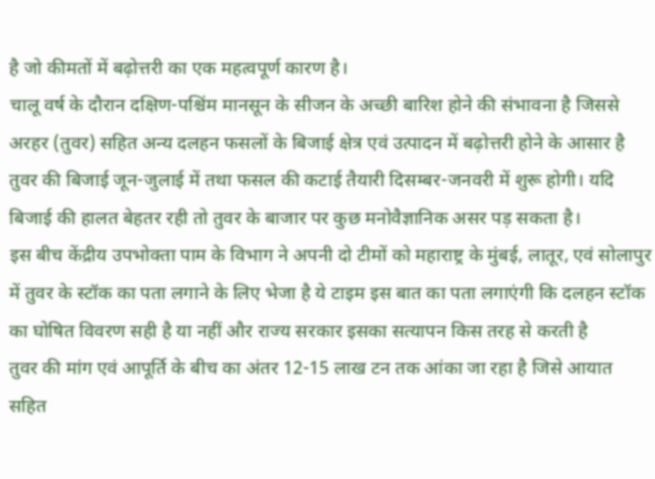है जो कीमतों में बढ़ोत्तरी का एक महत्वपूर्ण कारण है।
चालू वर्ष के दौरान दक्षिण-पश्चिंम मानसून के सीजन के अच्छी बारिश होने की संभावना है जिससे अरहर (तुवर) सहित अन्य दलहन फसलों के बिजाई क्षेत्र एवं उत्पादन में बढ़ोत्तरी होने के आसार है तुवर की बिजाई जून-जुलाई में तथा फसल की कटाई तैयारी दिसम्बर-जनवरी में शुरू होगी। यदि बिजाई की हालत बेहतर रही तो तुवर के बाजार पर कुछ मनोवैज्ञानिक असर पड़ सकता है।
इस बीच केंद्रीय उपभोक्ता पाम के विभाग ने अपनी दो टीमों को महाराष्ट्र के मुंबई, लातूर, एवं सोलापुर में तुवर के स्टॉक का पता लगाने के लिए भेजा है ये टाइम इस बात का पता लगाएंगी कि दलहन स्टॉक का घोषित विवरण सही है या नहीं और राज्य सरकार इसका सत्यापन किस तरह से करती है
तुवर की मांग एवं आपूर्ति के बीच का अंतर 12-15 लाख टन तक आंका जा रहा है जिसे आयात सहित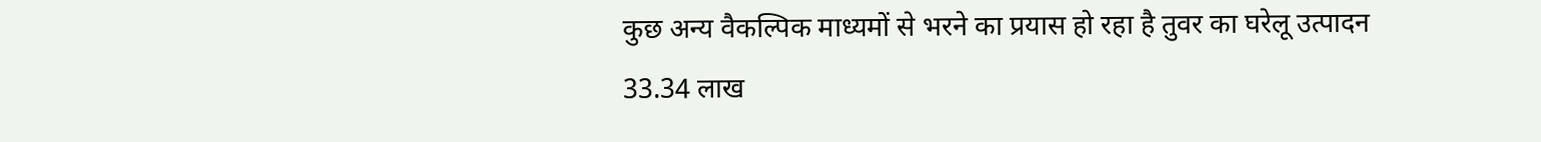कुछ अन्य वैकल्पिक माध्यमों से भरने का प्रयास हो रहा है तुवर का घरेलू उत्पादन 33.34 लाख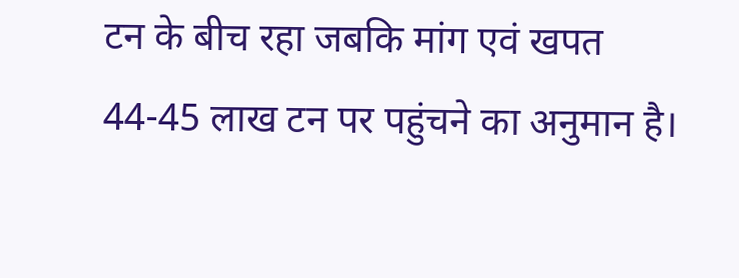टन के बीच रहा जबकि मांग एवं खपत 44-45 लाख टन पर पहुंचने का अनुमान है।